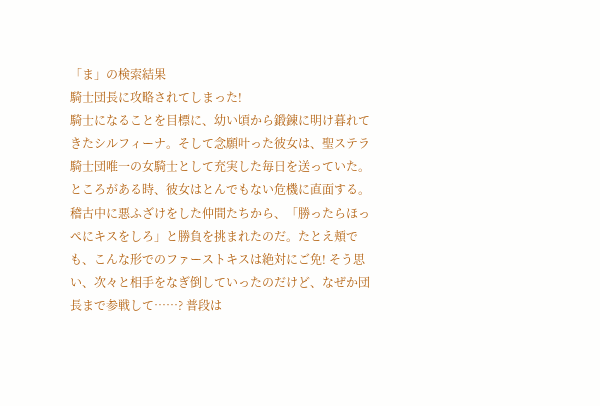「ま」の検索結果
騎士団長に攻略されてしまった!
騎士になることを目標に、幼い頃から鍛錬に明け暮れてきたシルフィーナ。そして念願叶った彼女は、聖ステラ騎士団唯一の女騎士として充実した毎日を送っていた。ところがある時、彼女はとんでもない危機に直面する。稽古中に悪ふざけをした仲間たちから、「勝ったらほっぺにキスをしろ」と勝負を挑まれたのだ。たとえ頬でも、こんな形でのファーストキスは絶対にご免! そう思い、次々と相手をなぎ倒していったのだけど、なぜか団長まで参戦して……? 普段は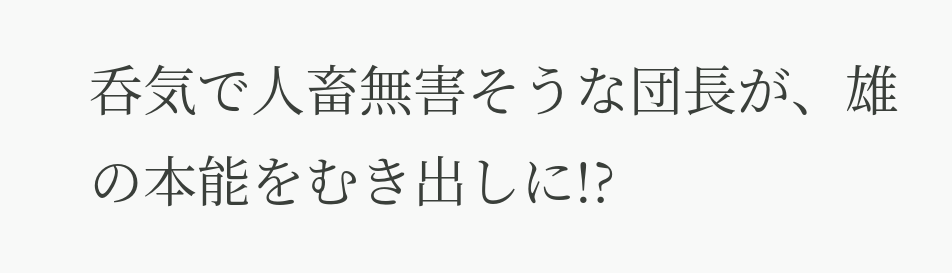呑気で人畜無害そうな団長が、雄の本能をむき出しに!?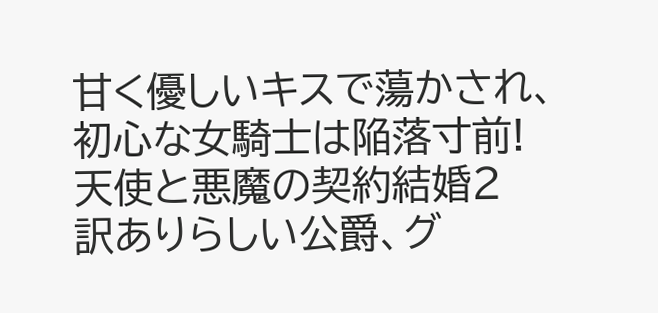甘く優しいキスで蕩かされ、初心な女騎士は陥落寸前!
天使と悪魔の契約結婚2
訳ありらしい公爵、グ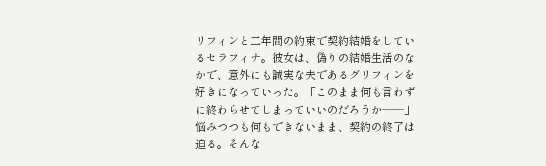リフィンと二年間の約束で契約結婚をしているセラフィナ。彼女は、偽りの結婚生活のなかで、意外にも誠実な夫であるグリフィンを好きになっていった。「このまま何も言わずに終わらせてしまっていいのだろうか――」悩みつつも何もできないまま、契約の終了は迫る。そんな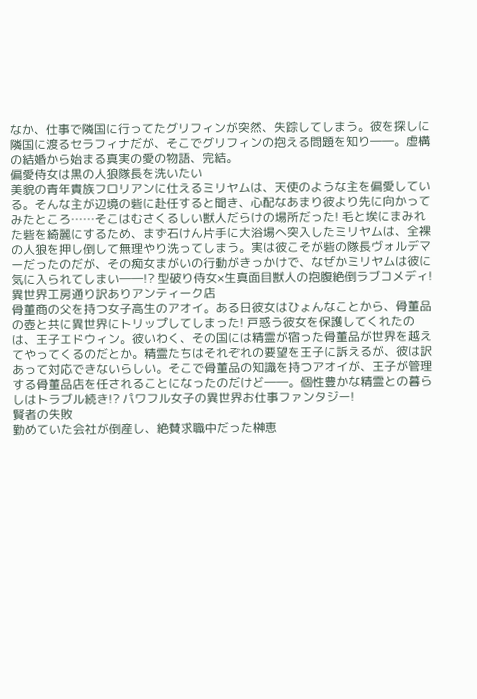なか、仕事で隣国に行ってたグリフィンが突然、失踪してしまう。彼を探しに隣国に渡るセラフィナだが、そこでグリフィンの抱える問題を知り――。虚構の結婚から始まる真実の愛の物語、完結。
偏愛侍女は黒の人狼隊長を洗いたい
美貌の青年貴族フロリアンに仕えるミリヤムは、天使のような主を偏愛している。そんな主が辺境の砦に赴任すると聞き、心配なあまり彼より先に向かってみたところ……そこはむさくるしい獣人だらけの場所だった! 毛と埃にまみれた砦を綺麗にするため、まず石けん片手に大浴場へ突入したミリヤムは、全裸の人狼を押し倒して無理やり洗ってしまう。実は彼こそが砦の隊長ヴォルデマーだったのだが、その痴女まがいの行動がきっかけで、なぜかミリヤムは彼に気に入られてしまい――!? 型破り侍女×生真面目獣人の抱腹絶倒ラブコメディ!
異世界工房通り訳ありアンティーク店
骨董商の父を持つ女子高生のアオイ。ある日彼女はひょんなことから、骨董品の壺と共に異世界にトリップしてしまった! 戸惑う彼女を保護してくれたのは、王子エドウィン。彼いわく、その国には精霊が宿った骨董品が世界を越えてやってくるのだとか。精霊たちはそれぞれの要望を王子に訴えるが、彼は訳あって対応できないらしい。そこで骨董品の知識を持つアオイが、王子が管理する骨董品店を任されることになったのだけど――。個性豊かな精霊との暮らしはトラブル続き!? パワフル女子の異世界お仕事ファンタジー!
賢者の失敗
勤めていた会社が倒産し、絶賛求職中だった榊恵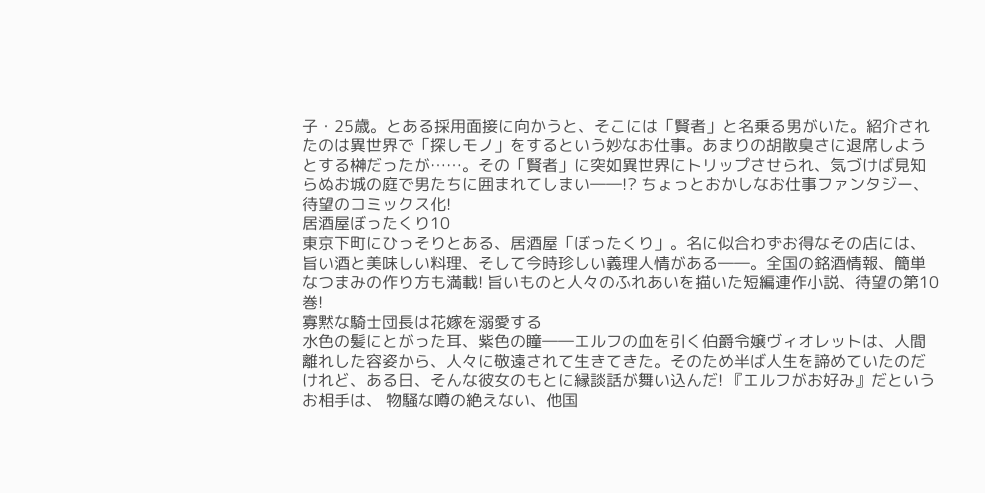子・25歳。とある採用面接に向かうと、そこには「賢者」と名乗る男がいた。紹介されたのは異世界で「探しモノ」をするという妙なお仕事。あまりの胡散臭さに退席しようとする榊だったが……。その「賢者」に突如異世界にトリップさせられ、気づけば見知らぬお城の庭で男たちに囲まれてしまい――!? ちょっとおかしなお仕事ファンタジー、待望のコミックス化!
居酒屋ぼったくり10
東京下町にひっそりとある、居酒屋「ぼったくり」。名に似合わずお得なその店には、旨い酒と美味しい料理、そして今時珍しい義理人情がある――。全国の銘酒情報、簡単なつまみの作り方も満載! 旨いものと人々のふれあいを描いた短編連作小説、待望の第10巻!
寡黙な騎士団長は花嫁を溺愛する
水色の髪にとがった耳、紫色の瞳――エルフの血を引く伯爵令嬢ヴィオレットは、人間離れした容姿から、人々に敬遠されて生きてきた。そのため半ば人生を諦めていたのだけれど、ある日、そんな彼女のもとに縁談話が舞い込んだ! 『エルフがお好み』だというお相手は、 物騒な噂の絶えない、他国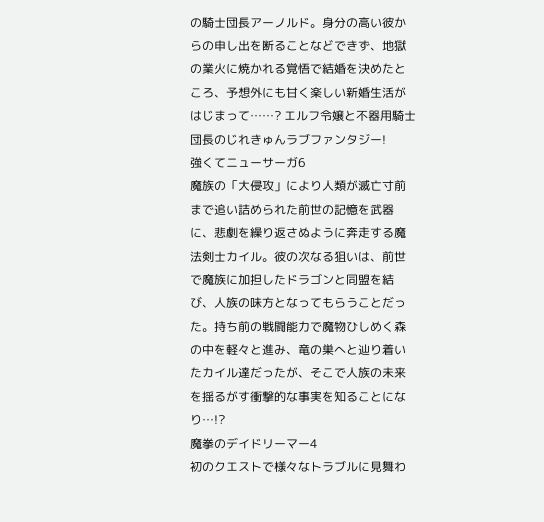の騎士団長アーノルド。身分の高い彼からの申し出を断ることなどできず、地獄の業火に焼かれる覚悟で結婚を決めたところ、予想外にも甘く楽しい新婚生活がはじまって……? エルフ令嬢と不器用騎士団長のじれきゅんラブファンタジー!
強くてニューサーガ6
魔族の「大侵攻」により人類が滅亡寸前まで追い詰められた前世の記憶を武器に、悲劇を繰り返さぬように奔走する魔法剣士カイル。彼の次なる狙いは、前世で魔族に加担したドラゴンと同盟を結び、人族の味方となってもらうことだった。持ち前の戦闘能力で魔物ひしめく森の中を軽々と進み、竜の巣へと辿り着いたカイル達だったが、そこで人族の未来を揺るがす衝撃的な事実を知ることになり…!?
魔拳のデイドリーマー4
初のクエストで様々なトラブルに見舞わ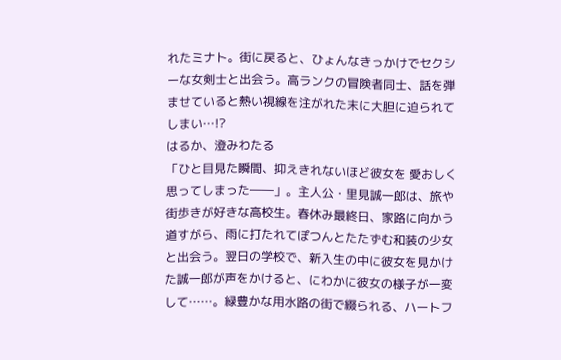れたミナト。街に戻ると、ひょんなきっかけでセクシーな女剣士と出会う。高ランクの冒険者同士、話を弾ませていると熱い視線を注がれた末に大胆に迫られてしまい…!?
はるか、澄みわたる
「ひと目見た瞬間、抑えきれないほど彼女を 愛おしく思ってしまった――」。主人公・里見誠一郎は、旅や街歩きが好きな高校生。春休み最終日、家路に向かう道すがら、雨に打たれてぽつんとたたずむ和装の少女と出会う。翌日の学校で、新入生の中に彼女を見かけた誠一郎が声をかけると、にわかに彼女の様子が一変して……。緑豊かな用水路の街で綴られる、ハートフ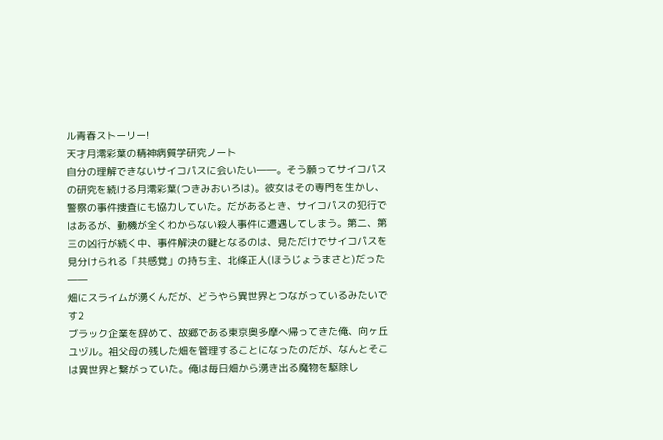ル青春ストーリー!
天才月澪彩葉の精神病質学研究ノート
自分の理解できないサイコパスに会いたい――。そう願ってサイコパスの研究を続ける月澪彩葉(つきみおいろは)。彼女はその専門を生かし、警察の事件捜査にも協力していた。だがあるとき、サイコパスの犯行ではあるが、動機が全くわからない殺人事件に遭遇してしまう。第二、第三の凶行が続く中、事件解決の鍵となるのは、見ただけでサイコパスを見分けられる「共感覚」の持ち主、北條正人(ほうじょうまさと)だった――
畑にスライムが湧くんだが、どうやら異世界とつながっているみたいです2
ブラック企業を辞めて、故郷である東京奥多摩へ帰ってきた俺、向ヶ丘ユヅル。祖父母の残した畑を管理することになったのだが、なんとそこは異世界と繋がっていた。俺は毎日畑から湧き出る魔物を駆除し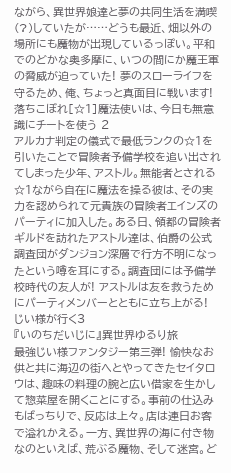ながら、異世界娘達と夢の共同生活を満喫(?)していたが……どうも最近、畑以外の場所にも魔物が出現しているっぽい。平和でのどかな奥多摩に、いつの間にか魔王軍の脅威が迫っていた! 夢のスローライフを守るため、俺、ちょっと真面目に戦います!
落ちこぼれ[☆1]魔法使いは、今日も無意識にチートを使う 2
アルカナ判定の儀式で最低ランクの☆1を引いたことで冒険者予備学校を追い出されてしまった少年、アストル。無能者とされる☆1ながら自在に魔法を操る彼は、その実力を認められて元貴族の冒険者エインズのパーティに加入した。ある日、領都の冒険者ギルドを訪れたアストル達は、伯爵の公式調査団がダンジョン深層で行方不明になったという噂を耳にする。調査団には予備学校時代の友人が! アストルは友を救うためにパーティメンバーとともに立ち上がる!
じい様が行く3
『いのちだいじに』異世界ゆるり旅
最強じい様ファンタジー第三弾! 愉快なお供と共に海辺の街へとやってきたセイタロウは、趣味の料理の腕と広い借家を生かして惣菜屋を開くことにする。事前の仕込みもばっちりで、反応は上々。店は連日お客で溢れかえる。一方、異世界の海に付き物なのといえば、荒ぶる魔物、そして迷宮。ど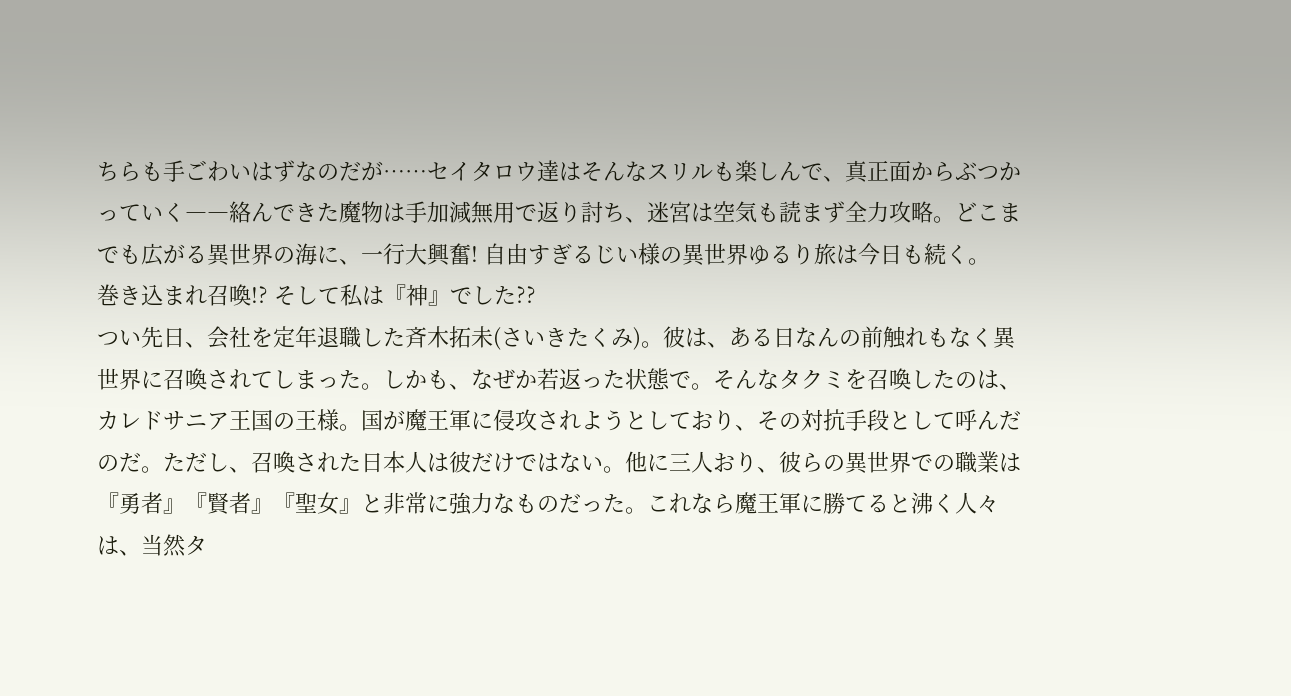ちらも手ごわいはずなのだが……セイタロウ達はそんなスリルも楽しんで、真正面からぶつかっていく――絡んできた魔物は手加減無用で返り討ち、迷宮は空気も読まず全力攻略。どこまでも広がる異世界の海に、一行大興奮! 自由すぎるじい様の異世界ゆるり旅は今日も続く。
巻き込まれ召喚!? そして私は『神』でした??
つい先日、会社を定年退職した斉木拓未(さいきたくみ)。彼は、ある日なんの前触れもなく異世界に召喚されてしまった。しかも、なぜか若返った状態で。そんなタクミを召喚したのは、カレドサニア王国の王様。国が魔王軍に侵攻されようとしており、その対抗手段として呼んだのだ。ただし、召喚された日本人は彼だけではない。他に三人おり、彼らの異世界での職業は『勇者』『賢者』『聖女』と非常に強力なものだった。これなら魔王軍に勝てると沸く人々は、当然タ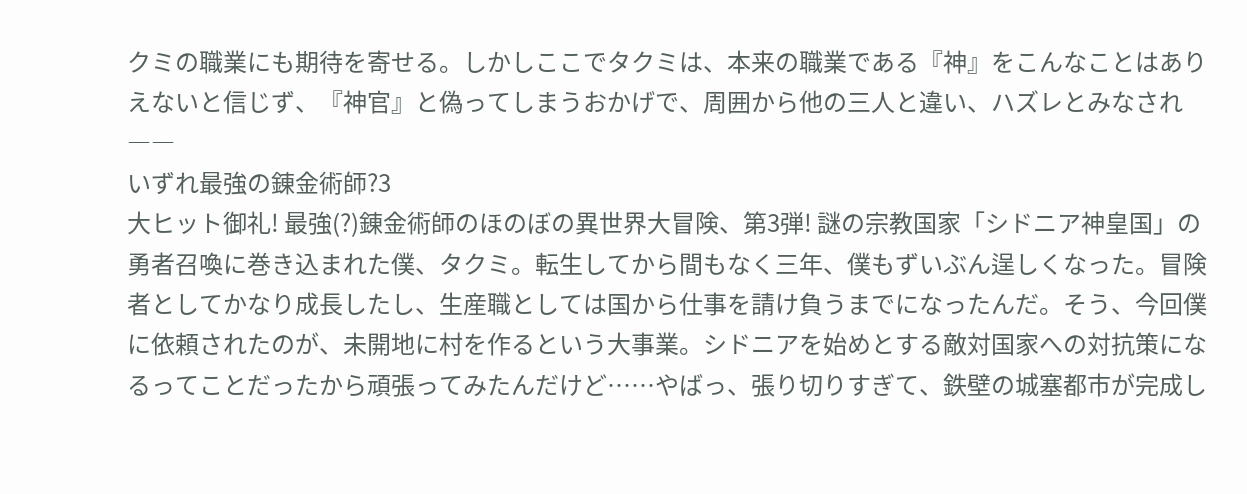クミの職業にも期待を寄せる。しかしここでタクミは、本来の職業である『神』をこんなことはありえないと信じず、『神官』と偽ってしまうおかげで、周囲から他の三人と違い、ハズレとみなされ――
いずれ最強の錬金術師?3
大ヒット御礼! 最強(?)錬金術師のほのぼの異世界大冒険、第3弾! 謎の宗教国家「シドニア神皇国」の勇者召喚に巻き込まれた僕、タクミ。転生してから間もなく三年、僕もずいぶん逞しくなった。冒険者としてかなり成長したし、生産職としては国から仕事を請け負うまでになったんだ。そう、今回僕に依頼されたのが、未開地に村を作るという大事業。シドニアを始めとする敵対国家への対抗策になるってことだったから頑張ってみたんだけど……やばっ、張り切りすぎて、鉄壁の城塞都市が完成し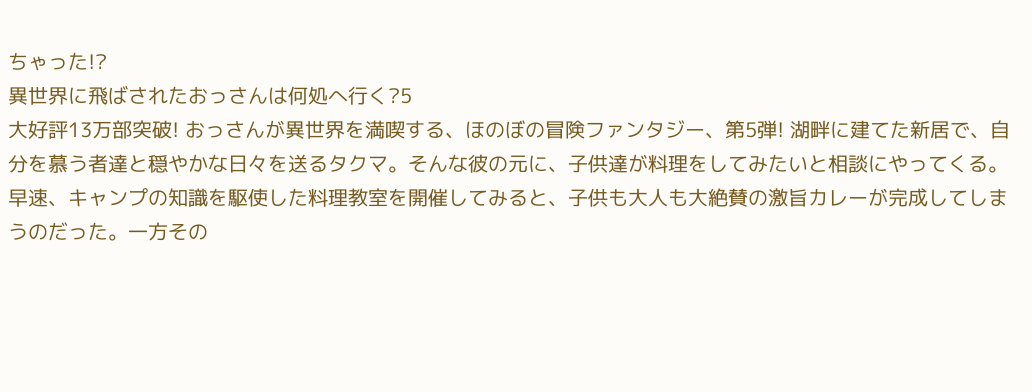ちゃった!?
異世界に飛ばされたおっさんは何処へ行く?5
大好評13万部突破! おっさんが異世界を満喫する、ほのぼの冒険ファンタジー、第5弾! 湖畔に建てた新居で、自分を慕う者達と穏やかな日々を送るタクマ。そんな彼の元に、子供達が料理をしてみたいと相談にやってくる。早速、キャンプの知識を駆使した料理教室を開催してみると、子供も大人も大絶賛の激旨カレーが完成してしまうのだった。一方その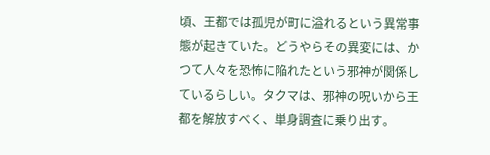頃、王都では孤児が町に溢れるという異常事態が起きていた。どうやらその異変には、かつて人々を恐怖に陥れたという邪神が関係しているらしい。タクマは、邪神の呪いから王都を解放すべく、単身調査に乗り出す。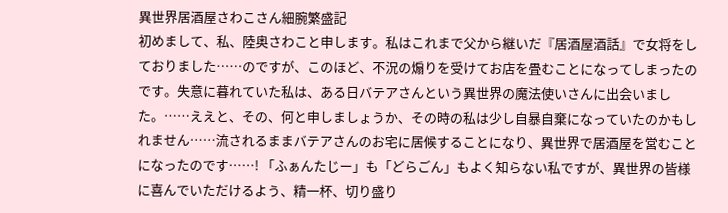異世界居酒屋さわこさん細腕繁盛記
初めまして、私、陸奥さわこと申します。私はこれまで父から継いだ『居酒屋酒話』で女将をしておりました……のですが、このほど、不況の煽りを受けてお店を畳むことになってしまったのです。失意に暮れていた私は、ある日バテアさんという異世界の魔法使いさんに出会いました。……ええと、その、何と申しましょうか、その時の私は少し自暴自棄になっていたのかもしれません……流されるままバテアさんのお宅に居候することになり、異世界で居酒屋を営むことになったのです……! 「ふぁんたじー」も「どらごん」もよく知らない私ですが、異世界の皆様に喜んでいただけるよう、精一杯、切り盛り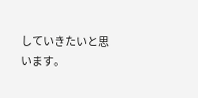していきたいと思います。